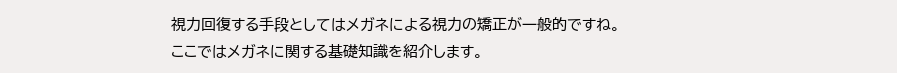視力回復する手段としてはメガネによる視力の矯正が一般的ですね。
ここではメガネに関する基礎知識を紹介します。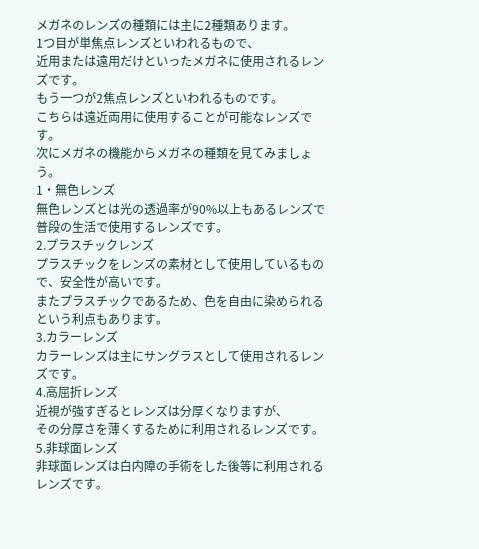メガネのレンズの種類には主に2種類あります。
1つ目が単焦点レンズといわれるもので、
近用または遠用だけといったメガネに使用されるレンズです。
もう一つが2焦点レンズといわれるものです。
こちらは遠近両用に使用することが可能なレンズです。
次にメガネの機能からメガネの種類を見てみましょう。
1・無色レンズ
無色レンズとは光の透過率が90%以上もあるレンズで普段の生活で使用するレンズです。
2.プラスチックレンズ
プラスチックをレンズの素材として使用しているもので、安全性が高いです。
またプラスチックであるため、色を自由に染められるという利点もあります。
3.カラーレンズ
カラーレンズは主にサングラスとして使用されるレンズです。
4.高屈折レンズ
近視が強すぎるとレンズは分厚くなりますが、
その分厚さを薄くするために利用されるレンズです。
5.非球面レンズ
非球面レンズは白内障の手術をした後等に利用されるレンズです。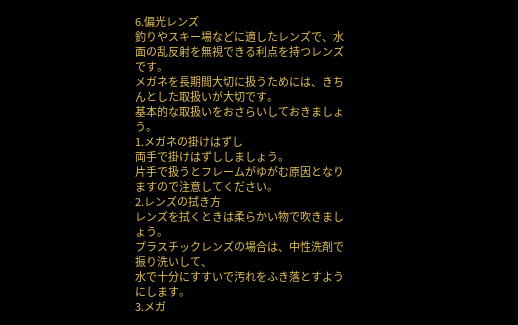6.偏光レンズ
釣りやスキー場などに適したレンズで、水面の乱反射を無視できる利点を持つレンズです。
メガネを長期間大切に扱うためには、きちんとした取扱いが大切です。
基本的な取扱いをおさらいしておきましょう。
1.メガネの掛けはずし
両手で掛けはずししましょう。
片手で扱うとフレームがゆがむ原因となりますので注意してください。
2.レンズの拭き方
レンズを拭くときは柔らかい物で吹きましょう。
プラスチックレンズの場合は、中性洗剤で振り洗いして、
水で十分にすすいで汚れをふき落とすようにします。
3.メガ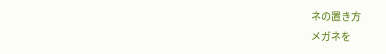ネの置き方
メガネを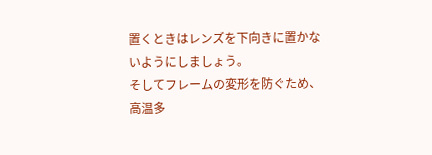置くときはレンズを下向きに置かないようにしましょう。
そしてフレームの変形を防ぐため、高温多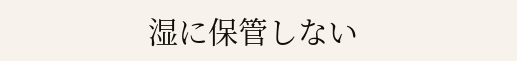湿に保管しない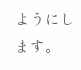ようにします。